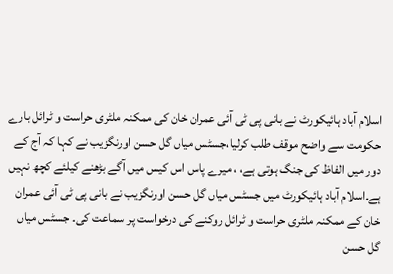اسلام آباد ہائیکورٹ نے بانی پی ٹی آئی عمران خان کی ممکنہ ملٹری حراست و ٹرائل بارے حکومت سے واضح موقف طلب کرلیا،جسٹس میاں گل حسن اورنگزیب نے کہا کہ آج کے دور میں الفاظ کی جنگ ہوتی ہے، ، میرے پاس اس کیس میں آگے بڑھنے کیلئے کچھ نہیں ہے۔اسلام آباد ہائیکورٹ میں جسٹس میاں گل حسن اورنگزیب نے بانی پی ٹی آئی عمران خان کے ممکنہ ملٹری حراست و ٹرائل روکنے کی درخواست پر سماعت کی۔ جسٹس میاں گل حسن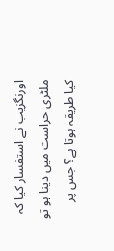اورنگزیب نے استفسار کیا کہ ملٹری حراست میں دینا ہو تو کیا طریقہ ہوتا ہے؟ جس پر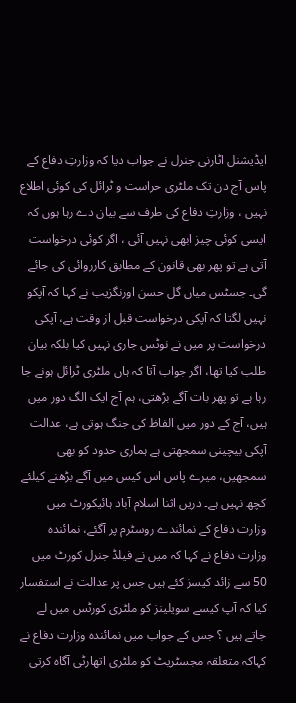ایڈیشنل اٹارنی جنرل نے جواب دیا کہ وزارتِ دفاع کے پاس آج دن تک ملٹری حراست و ٹرائل کی کوئی اطلاع نہیں ، وزارتِ دفاع کی طرف سے بیان دے رہا ہوں کہ ایسی کوئی چیز ابھی نہیں آئی ، اگر کوئی درخواست آتی ہے تو پھر بھی قانون کے مطابق کارروائی کی جائے گی۔ جسٹس میاں گل حسن اورنگزیب نے کہا کہ آپکو نہیں لگتا کہ آپکی درخواست قبل از وقت ہے، آپکی درخواست پر میں نے نوٹس جاری نہیں کیا بلکہ بیان طلب کیا تھا، اگر جواب آتا کہ ہاں ملٹری ٹرائل ہونے جا رہا ہے تو پھر بات آگے بڑھتی، ہم آج ایک الگ دور میں ہیں، آج کے دور میں الفاظ کی جنگ ہوتی ہے، عدالت آپکی بیچینی سمجھتی ہے ہماری حدود کو بھی سمجھیں، میرے پاس اس کیس میں آگے بڑھنے کیلئے کچھ نہیں ہے۔ دریں اثنا اسلام آباد ہائیکورٹ میں وزارت دفاع کے نمائندے روسٹرم پر آگئے، نمائندہ وزارت دفاع نے کہا کہ میں نے فیلڈ جنرل کورٹ میں 50 سے زائد کیسز کئے ہیں جس پر عدالت نے استفسار کیا کہ آپ کیسے سویلینز کو ملٹری کورٹس میں لے جاتے ہیں ؟ جس کے جواب میں نمائندہ وزارت دفاع نے کہاکہ متعلقہ مجسٹریٹ کو ملٹری اتھارٹی آگاہ کرتی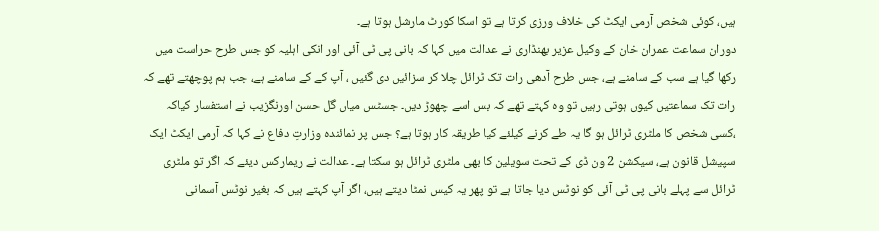ہیں، کوئی شخص آرمی ایکٹ کی خلاف ورزی کرتا ہے تو اسکا کورٹ مارشل ہوتا ہے۔
دوران سماعت عمران خان کے وکیل عزیر بھنڈاری نے عدالت میں کہا کہ بانی پی ٹی آئی اور انکی اہلیہ کو جس طرح حراست میں رکھا گیا ہے سب کے سامنے ہے، جس طرح آدھی رات تک ٹرائل چلا کر سزائیں دی گئیں ، آپ کے کے سامنے ہے، جب ہم پوچھتے تھے کہ رات تک سماعتیں کیوں ہوتی رہیں تو وہ کہتے تھے کہ بس اسے چھوڑ دیں۔ جسٹس میاں گل حسن اورنگزیب نے استفسار کیاکہ ،کسی شخص کا ملٹری ٹرائل ہو گا یہ طے کرنے کیلئے کیا طریقہ کار ہوتا ہے؟ جس پر نمائندہ وزارتِ دفاع نے کہا کہ آرمی ایکٹ ایک سپیشل قانون ہے، سیکشن 2 ون ڈی کے تحت سویلین کا بھی ملٹری ٹرائل ہو سکتا ہے۔ عدالت نے ریمارکس دیئے کہ اگر تو ملٹری ٹرائل سے پہلے بانی پی ٹی آئی کو نوٹس دیا جاتا ہے تو پھر یہ کیس نمٹا دیتے ہیں، اگر آپ کہتے ہیں کہ بغیر نوٹس آسمانی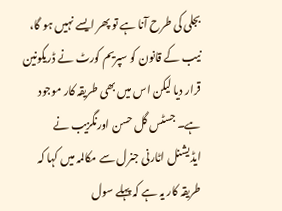بجلی کی طرح آنا ہے تو پھر ایسے نہیں ہو گا، نیب کے قانون کو سپریم کورٹ نے ڈریکونین قرار دیا لیکن اس میں بھی طریقہ کار موجود ہے۔ جسٹس گل حسن اورنگزیب نے ایڈیشنل اٹارنی جنرل سے مکالمہ میں کہا کہ طریقہ کار یہ ہے کہ پہلے سول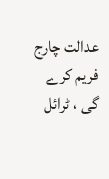عدالت چارج فریم کرے گی ، ٹرائل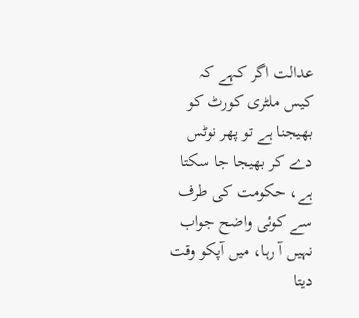عدالت اگر کہے کہ کیس ملٹری کورٹ کو بھیجنا ہے تو پھر نوٹس دے کر بھیجا جا سکتا ہے، حکومت کی طرف سے کوئی واضح جواب نہیں آ رہا، میں آپکو وقت دیتا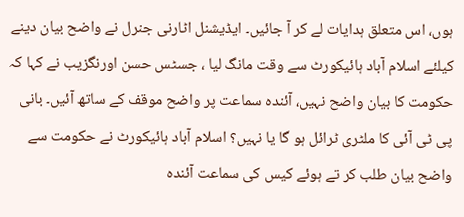ہوں، اس متعلق ہدایات لے کر آ جائیں۔ ایڈیشنل اٹارنی جنرل نے واضح بیان دینے کیلئے اسلام آباد ہائیکورٹ سے وقت مانگ لیا ، جسٹس حسن اورنگزیب نے کہا کہ حکومت کا بیان واضح نہیں، آئندہ سماعت پر واضح موقف کے ساتھ آئیں۔ بانی پی ٹی آئی کا ملٹری ٹرائل ہو گا یا نہیں؟ اسلام آباد ہائیکورٹ نے حکومت سے واضح بیان طلب کر تے ہوئے کیس کی سماعت آئندہ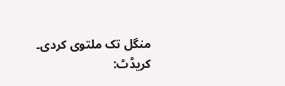منگل تک ملتوی کردی۔
کریڈٹ: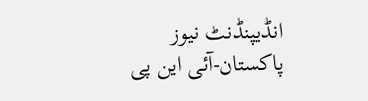انڈیپنڈنٹ نیوز پاکستان-آئی این پی